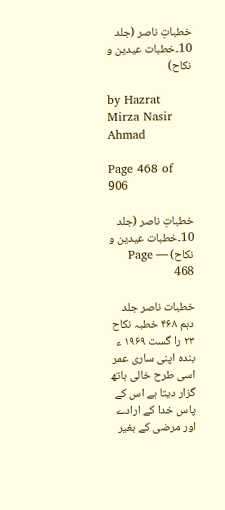خطباتِ ناصر (جلد 10۔خطبات عیدین و نکاح)

by Hazrat Mirza Nasir Ahmad

Page 468 of 906

خطباتِ ناصر (جلد 10۔خطبات عیدین و نکاح) — Page 468

خطبات ناصر جلد دہم ۴۶۸ خطبہ نکاح ۲۳ را گست ۱۹۶۹ ء بندہ اپنی ساری عمر اسی طرح خالی ہاتھ گزار دیتا ہے اس کے پاس خدا کے ارادے اور مرضی کے بغیر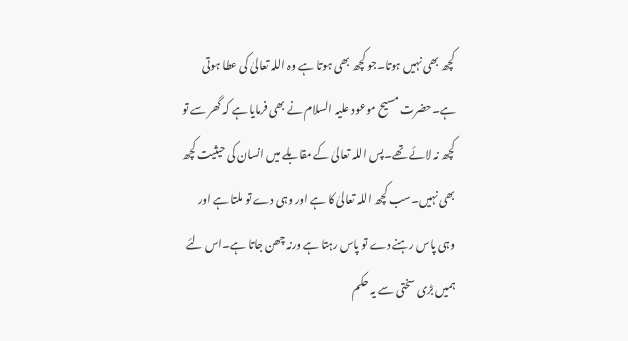کچھ بھی نہیں ہوتا۔جو کچھ بھی ہوتا ہے وہ اللہ تعالیٰ کی عطا ہوتی ہے۔حضرت مسیح موعود علیہ السلام نے بھی فرمایا ہے کہ گھر سے تو کچھ نہ لائے تھے۔پس اللہ تعالیٰ کے مقابلے میں انسان کی حیثیت کچھ بھی نہیں۔سب کچھ اللہ تعالیٰ کا ہے اور وہی دے تو ملتا ہے اور وہی پاس رہنے دے تو پاس رہتا ہے ورنہ چھن جاتا ہے۔اس لئے ہمیں بڑی سختی سے یہ حکم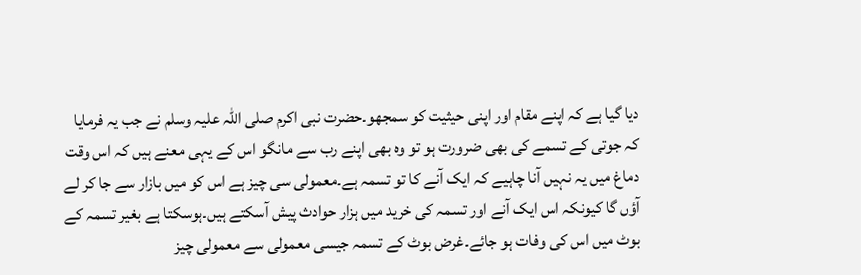دیا گیا ہے کہ اپنے مقام اور اپنی حیثیت کو سمجھو۔حضرت نبی اکرم صلی اللہ علیہ وسلم نے جب یہ فرمایا کہ جوتی کے تسمے کی بھی ضرورت ہو تو وہ بھی اپنے رب سے مانگو اس کے یہی معنے ہیں کہ اس وقت دماغ میں یہ نہیں آنا چاہیے کہ ایک آنے کا تو تسمہ ہے۔معمولی سی چیز ہے اس کو میں بازار سے جا کر لے آؤں گا کیونکہ اس ایک آنے اور تسمہ کی خرید میں ہزار حوادث پیش آسکتے ہیں۔ہوسکتا ہے بغیر تسمہ کے بوٹ میں اس کی وفات ہو جائے۔غرض بوٹ کے تسمہ جیسی معمولی سے معمولی چیز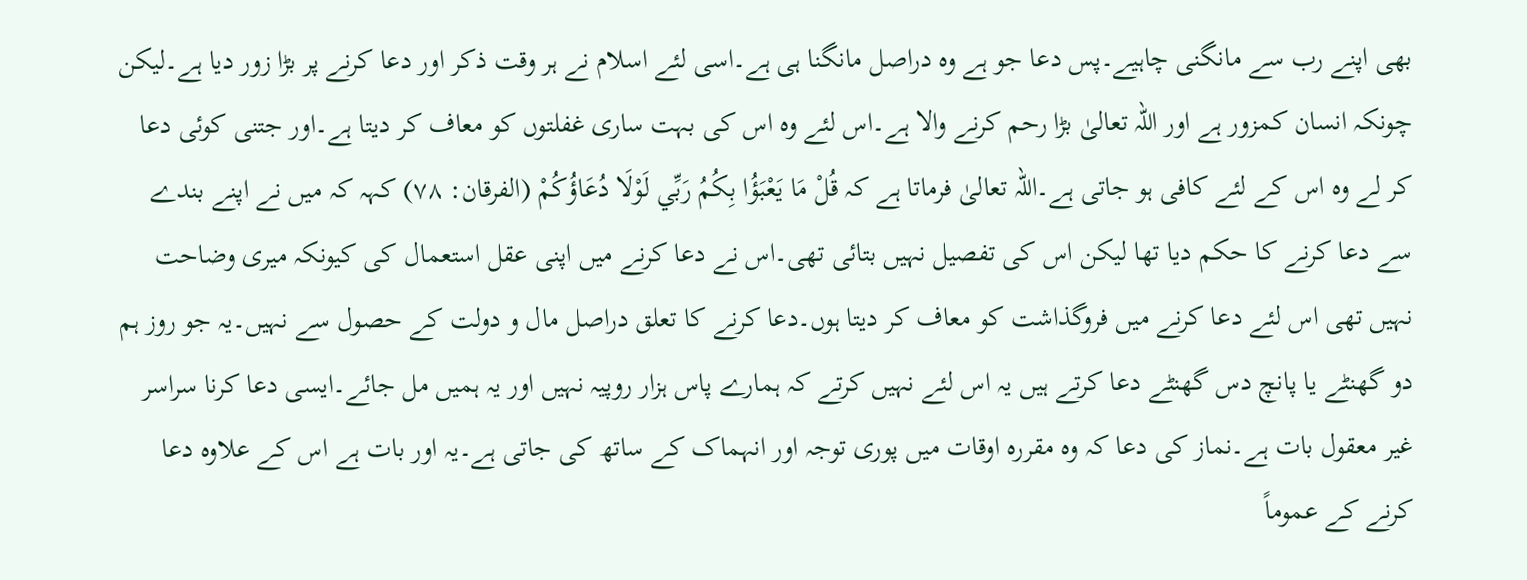بھی اپنے رب سے مانگنی چاہیے۔پس دعا جو ہے وہ دراصل مانگنا ہی ہے۔اسی لئے اسلام نے ہر وقت ذکر اور دعا کرنے پر بڑا زور دیا ہے۔لیکن چونکہ انسان کمزور ہے اور اللہ تعالیٰ بڑا رحم کرنے والا ہے۔اس لئے وہ اس کی بہت ساری غفلتوں کو معاف کر دیتا ہے۔اور جتنی کوئی دعا کر لے وہ اس کے لئے کافی ہو جاتی ہے۔اللہ تعالیٰ فرماتا ہے کہ قُلْ مَا يَعْبَؤُا بِكُمُ رَبِّي لَوْلَا دُعَاؤُكُمْ (الفرقان: ۷۸) کہہ کہ میں نے اپنے بندے سے دعا کرنے کا حکم دیا تھا لیکن اس کی تفصیل نہیں بتائی تھی۔اس نے دعا کرنے میں اپنی عقل استعمال کی کیونکہ میری وضاحت نہیں تھی اس لئے دعا کرنے میں فروگذاشت کو معاف کر دیتا ہوں۔دعا کرنے کا تعلق دراصل مال و دولت کے حصول سے نہیں۔یہ جو روز ہم دو گھنٹے یا پانچ دس گھنٹے دعا کرتے ہیں یہ اس لئے نہیں کرتے کہ ہمارے پاس ہزار روپیہ نہیں اور یہ ہمیں مل جائے۔ایسی دعا کرنا سراسر غیر معقول بات ہے۔نماز کی دعا کہ وہ مقررہ اوقات میں پوری توجہ اور انہماک کے ساتھ کی جاتی ہے۔یہ اور بات ہے اس کے علاوہ دعا کرنے کے عموماً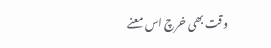وقت بھی خرچ اس معنے